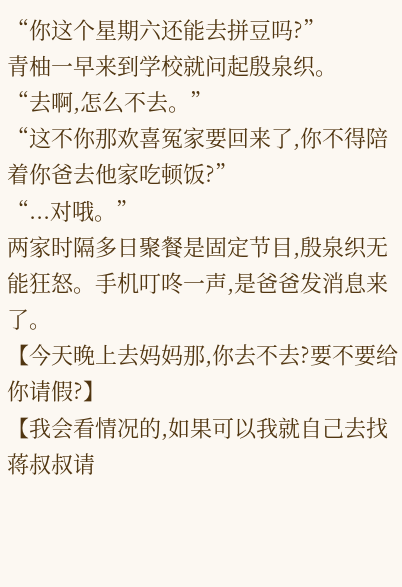“你这个星期六还能去拼豆吗?”
青柚一早来到学校就问起殷泉织。
“去啊,怎么不去。”
“这不你那欢喜冤家要回来了,你不得陪着你爸去他家吃顿饭?”
“...对哦。”
两家时隔多日聚餐是固定节目,殷泉织无能狂怒。手机叮咚一声,是爸爸发消息来了。
【今天晚上去妈妈那,你去不去?要不要给你请假?】
【我会看情况的,如果可以我就自己去找蒋叔叔请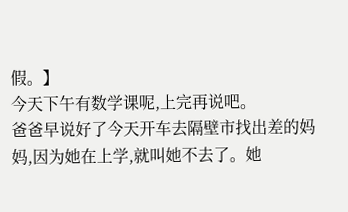假。】
今天下午有数学课呢,上完再说吧。
爸爸早说好了今天开车去隔壁市找出差的妈妈,因为她在上学,就叫她不去了。她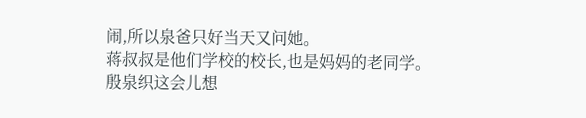闹,所以泉爸只好当天又问她。
蒋叔叔是他们学校的校长,也是妈妈的老同学。
殷泉织这会儿想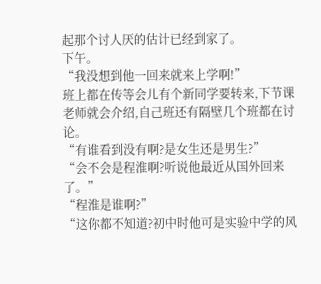起那个讨人厌的估计已经到家了。
下午。
“我没想到他一回来就来上学啊!”
班上都在传等会儿有个新同学要转来,下节课老师就会介绍,自己班还有隔壁几个班都在讨论。
“有谁看到没有啊?是女生还是男生?”
“会不会是程淮啊?听说他最近从国外回来了。”
“程淮是谁啊?”
“这你都不知道?初中时他可是实验中学的风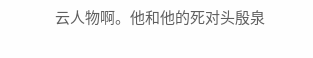云人物啊。他和他的死对头殷泉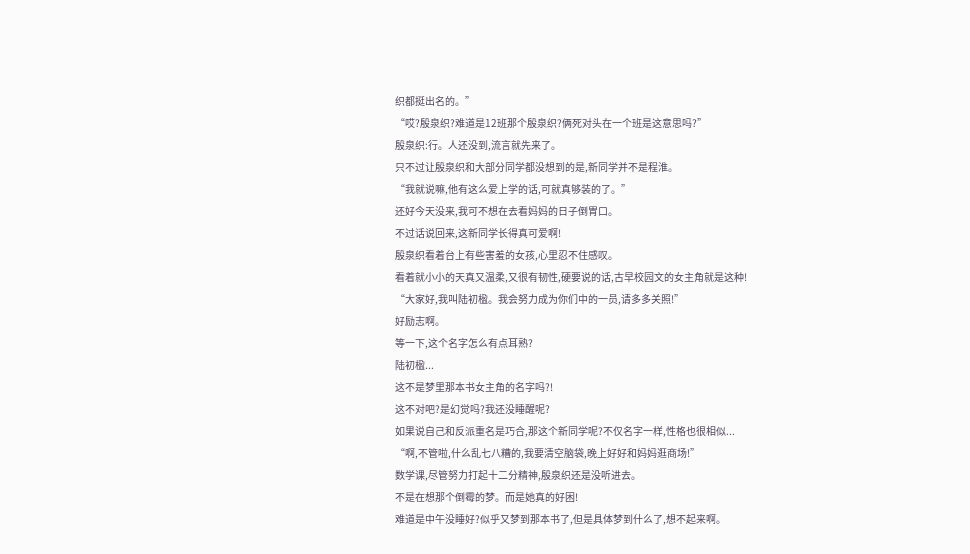织都挺出名的。”
“哎?殷泉织?难道是12班那个殷泉织?俩死对头在一个班是这意思吗?”
殷泉织:行。人还没到,流言就先来了。
只不过让殷泉织和大部分同学都没想到的是,新同学并不是程淮。
“我就说嘛,他有这么爱上学的话,可就真够装的了。”
还好今天没来,我可不想在去看妈妈的日子倒胃口。
不过话说回来,这新同学长得真可爱啊!
殷泉织看着台上有些害羞的女孩,心里忍不住感叹。
看着就小小的天真又温柔,又很有韧性,硬要说的话,古早校园文的女主角就是这种!
“大家好,我叫陆初楹。我会努力成为你们中的一员,请多多关照!”
好励志啊。
等一下,这个名字怎么有点耳熟?
陆初楹...
这不是梦里那本书女主角的名字吗?!
这不对吧?是幻觉吗?我还没睡醒呢?
如果说自己和反派重名是巧合,那这个新同学呢?不仅名字一样,性格也很相似...
“啊,不管啦,什么乱七八糟的,我要清空脑袋,晚上好好和妈妈逛商场!”
数学课,尽管努力打起十二分精神,殷泉织还是没听进去。
不是在想那个倒霉的梦。而是她真的好困!
难道是中午没睡好?似乎又梦到那本书了,但是具体梦到什么了,想不起来啊。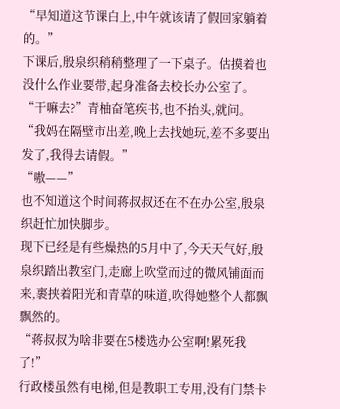“早知道这节课白上,中午就该请了假回家躺着的。”
下课后,殷泉织稍稍整理了一下桌子。估摸着也没什么作业要带,起身准备去校长办公室了。
“干嘛去?”青柚奋笔疾书,也不抬头,就问。
“我妈在隔壁市出差,晚上去找她玩,差不多要出发了,我得去请假。”
“嗷——”
也不知道这个时间蒋叔叔还在不在办公室,殷泉织赶忙加快脚步。
现下已经是有些燥热的5月中了,今天天气好,殷泉织踏出教室门,走廊上吹堂而过的微风铺面而来,裹挟着阳光和青草的味道,吹得她整个人都飘飘然的。
“蒋叔叔为啥非要在5楼选办公室啊!累死我了!”
行政楼虽然有电梯,但是教职工专用,没有门禁卡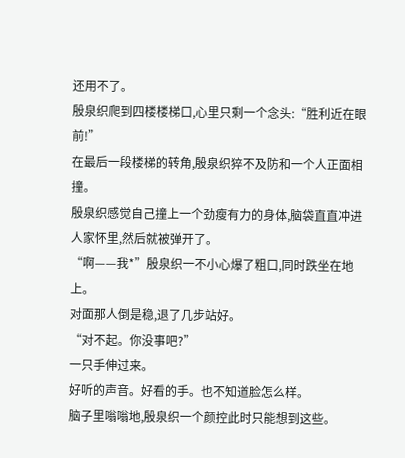还用不了。
殷泉织爬到四楼楼梯口,心里只剩一个念头:“胜利近在眼前!”
在最后一段楼梯的转角,殷泉织猝不及防和一个人正面相撞。
殷泉织感觉自己撞上一个劲瘦有力的身体,脑袋直直冲进人家怀里,然后就被弹开了。
“啊——我*”殷泉织一不小心爆了粗口,同时跌坐在地上。
对面那人倒是稳,退了几步站好。
“对不起。你没事吧?”
一只手伸过来。
好听的声音。好看的手。也不知道脸怎么样。
脑子里嗡嗡地,殷泉织一个颜控此时只能想到这些。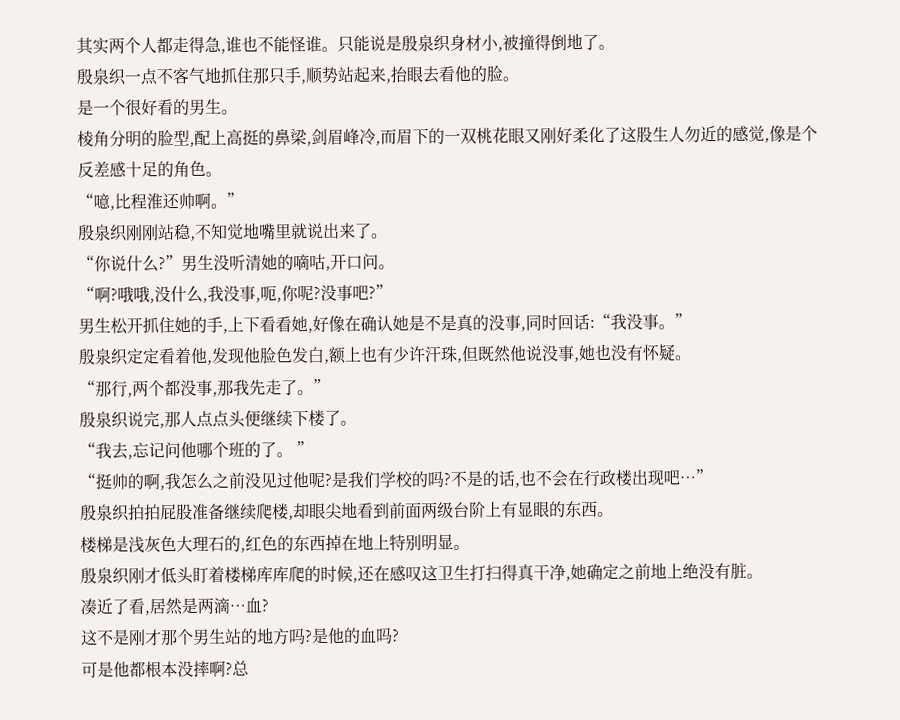其实两个人都走得急,谁也不能怪谁。只能说是殷泉织身材小,被撞得倒地了。
殷泉织一点不客气地抓住那只手,顺势站起来,抬眼去看他的脸。
是一个很好看的男生。
棱角分明的脸型,配上高挺的鼻梁,剑眉峰冷,而眉下的一双桃花眼又刚好柔化了这股生人勿近的感觉,像是个反差感十足的角色。
“噫,比程淮还帅啊。”
殷泉织刚刚站稳,不知觉地嘴里就说出来了。
“你说什么?”男生没听清她的嘀咕,开口问。
“啊?哦哦,没什么,我没事,呃,你呢?没事吧?”
男生松开抓住她的手,上下看看她,好像在确认她是不是真的没事,同时回话:“我没事。”
殷泉织定定看着他,发现他脸色发白,额上也有少许汗珠,但既然他说没事,她也没有怀疑。
“那行,两个都没事,那我先走了。”
殷泉织说完,那人点点头便继续下楼了。
“我去,忘记问他哪个班的了。 ”
“挺帅的啊,我怎么之前没见过他呢?是我们学校的吗?不是的话,也不会在行政楼出现吧…”
殷泉织拍拍屁股准备继续爬楼,却眼尖地看到前面两级台阶上有显眼的东西。
楼梯是浅灰色大理石的,红色的东西掉在地上特别明显。
殷泉织刚才低头盯着楼梯库库爬的时候,还在感叹这卫生打扫得真干净,她确定之前地上绝没有脏。
凑近了看,居然是两滴…血?
这不是刚才那个男生站的地方吗?是他的血吗?
可是他都根本没摔啊?总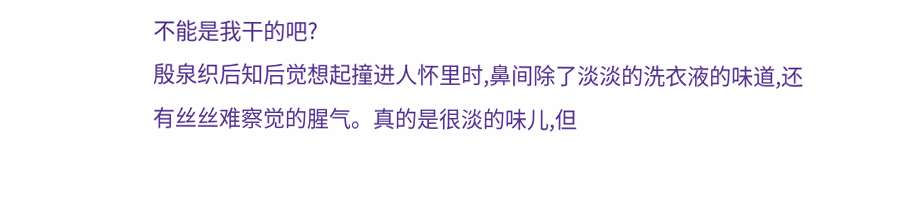不能是我干的吧?
殷泉织后知后觉想起撞进人怀里时,鼻间除了淡淡的洗衣液的味道,还有丝丝难察觉的腥气。真的是很淡的味儿,但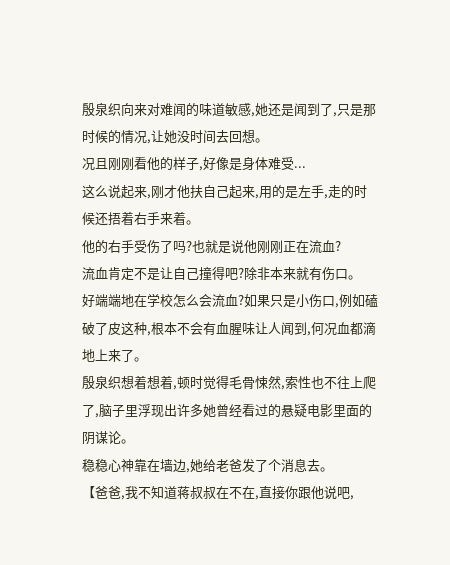殷泉织向来对难闻的味道敏感,她还是闻到了,只是那时候的情况,让她没时间去回想。
况且刚刚看他的样子,好像是身体难受...
这么说起来,刚才他扶自己起来,用的是左手,走的时候还捂着右手来着。
他的右手受伤了吗?也就是说他刚刚正在流血?
流血肯定不是让自己撞得吧?除非本来就有伤口。
好端端地在学校怎么会流血?如果只是小伤口,例如磕破了皮这种,根本不会有血腥味让人闻到,何况血都滴地上来了。
殷泉织想着想着,顿时觉得毛骨悚然,索性也不往上爬了,脑子里浮现出许多她曾经看过的悬疑电影里面的阴谋论。
稳稳心神靠在墙边,她给老爸发了个消息去。
【爸爸,我不知道蒋叔叔在不在,直接你跟他说吧,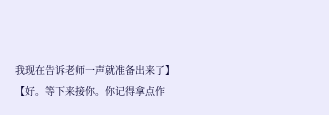我现在告诉老师一声就准备出来了】
【好。等下来接你。你记得拿点作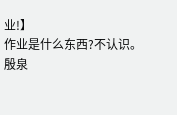业!】
作业是什么东西?不认识。
殷泉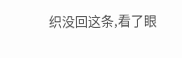织没回这条,看了眼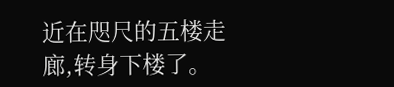近在咫尺的五楼走廊,转身下楼了。